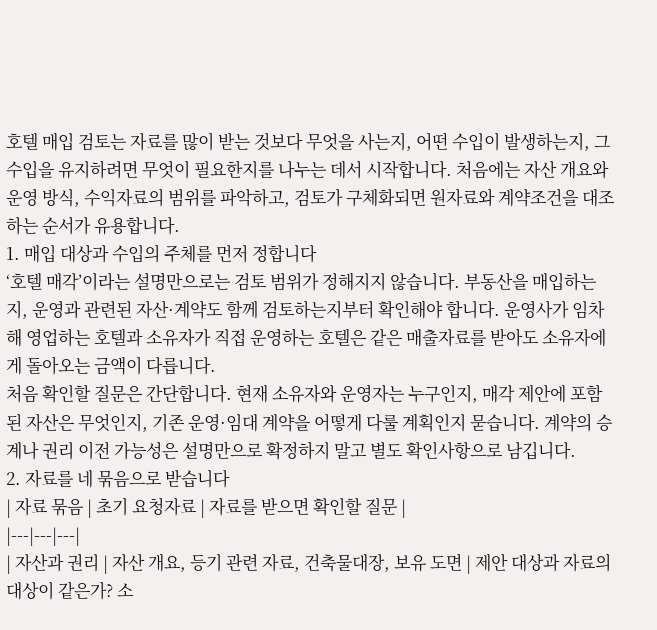호텔 매입 검토는 자료를 많이 받는 것보다 무엇을 사는지, 어떤 수입이 발생하는지, 그 수입을 유지하려면 무엇이 필요한지를 나누는 데서 시작합니다. 처음에는 자산 개요와 운영 방식, 수익자료의 범위를 파악하고, 검토가 구체화되면 원자료와 계약조건을 대조하는 순서가 유용합니다.
1. 매입 대상과 수입의 주체를 먼저 정합니다
‘호텔 매각’이라는 설명만으로는 검토 범위가 정해지지 않습니다. 부동산을 매입하는지, 운영과 관련된 자산·계약도 함께 검토하는지부터 확인해야 합니다. 운영사가 임차해 영업하는 호텔과 소유자가 직접 운영하는 호텔은 같은 매출자료를 받아도 소유자에게 돌아오는 금액이 다릅니다.
처음 확인할 질문은 간단합니다. 현재 소유자와 운영자는 누구인지, 매각 제안에 포함된 자산은 무엇인지, 기존 운영·임대 계약을 어떻게 다룰 계획인지 묻습니다. 계약의 승계나 권리 이전 가능성은 설명만으로 확정하지 말고 별도 확인사항으로 남깁니다.
2. 자료를 네 묶음으로 받습니다
| 자료 묶음 | 초기 요청자료 | 자료를 받으면 확인할 질문 |
|---|---|---|
| 자산과 권리 | 자산 개요, 등기 관련 자료, 건축물대장, 보유 도면 | 제안 대상과 자료의 대상이 같은가? 소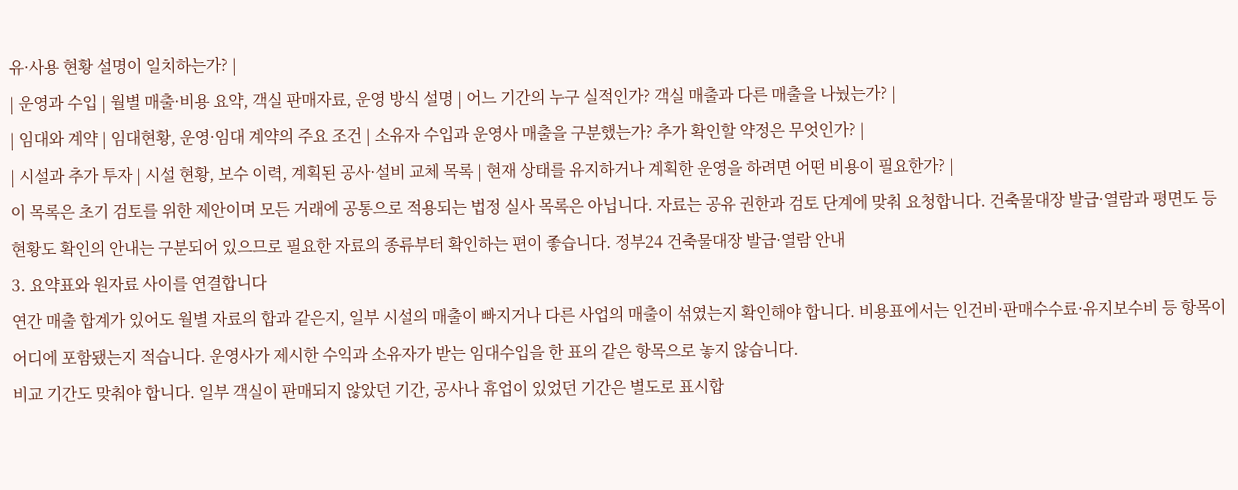유·사용 현황 설명이 일치하는가? |
| 운영과 수입 | 월별 매출·비용 요약, 객실 판매자료, 운영 방식 설명 | 어느 기간의 누구 실적인가? 객실 매출과 다른 매출을 나눴는가? |
| 임대와 계약 | 임대현황, 운영·임대 계약의 주요 조건 | 소유자 수입과 운영사 매출을 구분했는가? 추가 확인할 약정은 무엇인가? |
| 시설과 추가 투자 | 시설 현황, 보수 이력, 계획된 공사·설비 교체 목록 | 현재 상태를 유지하거나 계획한 운영을 하려면 어떤 비용이 필요한가? |
이 목록은 초기 검토를 위한 제안이며 모든 거래에 공통으로 적용되는 법정 실사 목록은 아닙니다. 자료는 공유 권한과 검토 단계에 맞춰 요청합니다. 건축물대장 발급·열람과 평면도 등 현황도 확인의 안내는 구분되어 있으므로 필요한 자료의 종류부터 확인하는 편이 좋습니다. 정부24 건축물대장 발급·열람 안내
3. 요약표와 원자료 사이를 연결합니다
연간 매출 합계가 있어도 월별 자료의 합과 같은지, 일부 시설의 매출이 빠지거나 다른 사업의 매출이 섞였는지 확인해야 합니다. 비용표에서는 인건비·판매수수료·유지보수비 등 항목이 어디에 포함됐는지 적습니다. 운영사가 제시한 수익과 소유자가 받는 임대수입을 한 표의 같은 항목으로 놓지 않습니다.
비교 기간도 맞춰야 합니다. 일부 객실이 판매되지 않았던 기간, 공사나 휴업이 있었던 기간은 별도로 표시합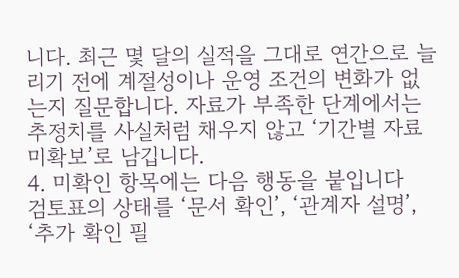니다. 최근 몇 달의 실적을 그대로 연간으로 늘리기 전에 계절성이나 운영 조건의 변화가 없는지 질문합니다. 자료가 부족한 단계에서는 추정치를 사실처럼 채우지 않고 ‘기간별 자료 미확보’로 남깁니다.
4. 미확인 항목에는 다음 행동을 붙입니다
검토표의 상태를 ‘문서 확인’, ‘관계자 설명’, ‘추가 확인 필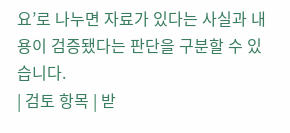요’로 나누면 자료가 있다는 사실과 내용이 검증됐다는 판단을 구분할 수 있습니다.
| 검토 항목 | 받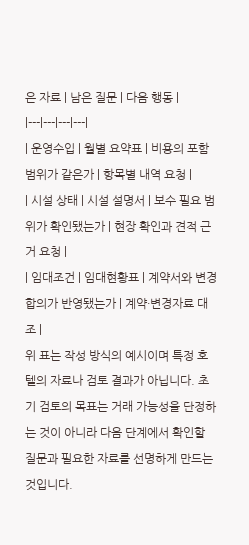은 자료 | 남은 질문 | 다음 행동 |
|---|---|---|---|
| 운영수입 | 월별 요약표 | 비용의 포함 범위가 같은가 | 항목별 내역 요청 |
| 시설 상태 | 시설 설명서 | 보수 필요 범위가 확인됐는가 | 현장 확인과 견적 근거 요청 |
| 임대조건 | 임대현황표 | 계약서와 변경 합의가 반영됐는가 | 계약·변경자료 대조 |
위 표는 작성 방식의 예시이며 특정 호텔의 자료나 검토 결과가 아닙니다. 초기 검토의 목표는 거래 가능성을 단정하는 것이 아니라 다음 단계에서 확인할 질문과 필요한 자료를 선명하게 만드는 것입니다.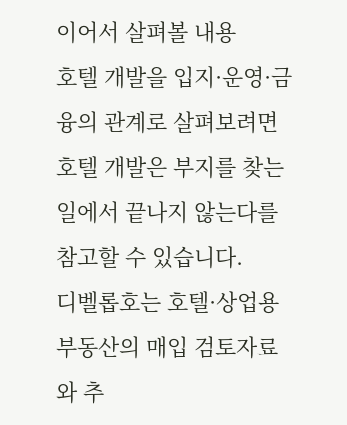이어서 살펴볼 내용
호텔 개발을 입지·운영·금융의 관계로 살펴보려면 호텔 개발은 부지를 찾는 일에서 끝나지 않는다를 참고할 수 있습니다.
디벨롭호는 호텔·상업용 부동산의 매입 검토자료와 추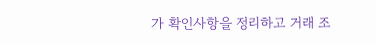가 확인사항을 정리하고 거래 조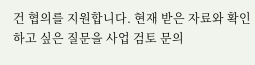건 협의를 지원합니다. 현재 받은 자료와 확인하고 싶은 질문을 사업 검토 문의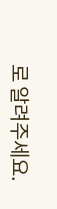로 알려주세요.